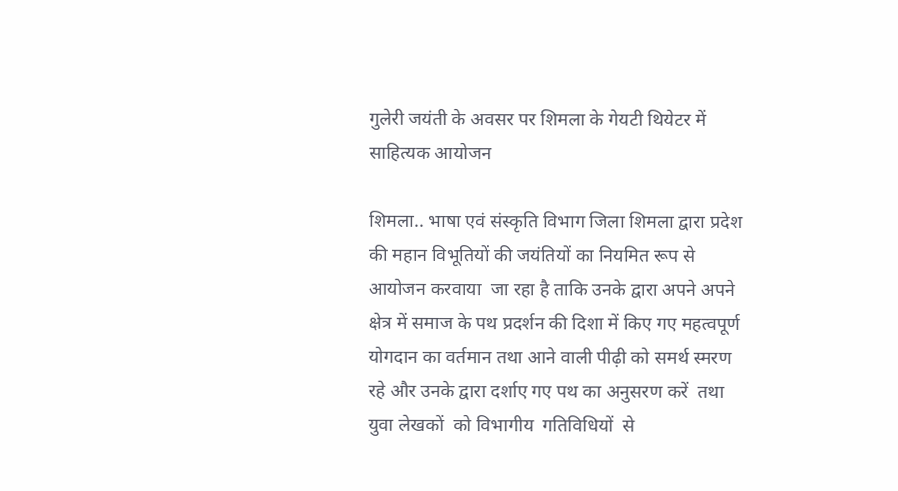गुलेरी जयंती के अवसर पर शिमला के गेयटी थियेटर में साहित्यक आयोजन

शिमला.. भाषा एवं संस्कृति विभाग जिला शिमला द्वारा प्रदेश की महान विभूतियों की जयंतियों का नियमित रूप से आयोजन करवाया  जा रहा है ताकि उनके द्वारा अपने अपने क्षेत्र में समाज के पथ प्रदर्शन की दिशा में किए गए महत्वपूर्ण योगदान का वर्तमान तथा आने वाली पीढ़ी को समर्थ स्मरण रहे और उनके द्वारा दर्शाए गए पथ का अनुसरण करें  तथा युवा लेखकों  को विभागीय  गतिविधियों  से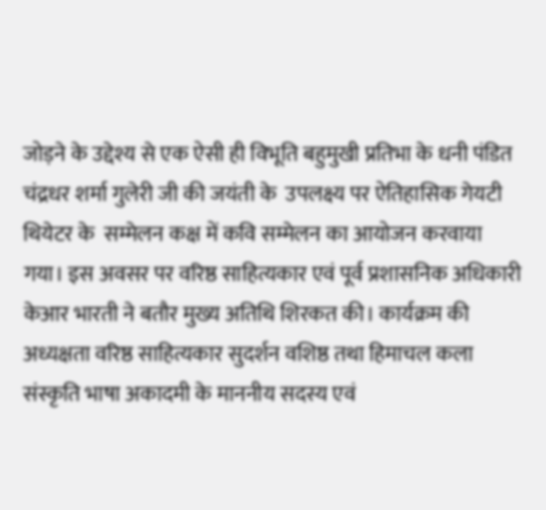जोड़ने के उद्देश्य से एक ऐसी ही विभूति बहुमुखी प्रतिभा के धनी पंडित चंद्रधर शर्मा गुलेरी जी की जयंती के  उपलक्ष्य पर ऐतिहासिक गेयटी थियेटर के  सम्मेलन कक्ष में कवि सम्मेलन का आयोजन करवाया गया। इस अवसर पर वरिष्ठ साहित्यकार एवं पूर्व प्रशासनिक अधिकारी केआर भारती ने बतौर मुख्य अतिथि शिरकत की। कार्यक्रम की अध्यक्षता वरिष्ठ साहित्यकार सुदर्शन वशिष्ठ तथा हिमाचल कला संस्कृति भाषा अकादमी के माननीय सदस्य एवं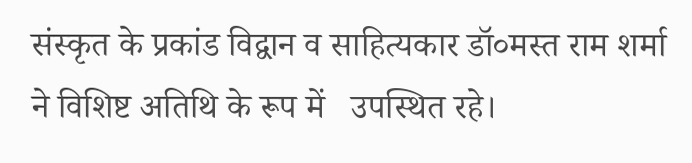संस्कृत के प्रकांड विद्वान व साहित्यकार डॉ०मस्त राम शर्मा ने विशिष्ट अतिथि के रूप में   उपस्थित रहे।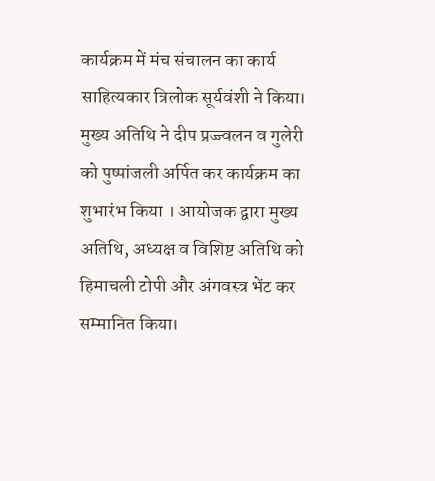कार्यक्रम में मंच संचालन का कार्य साहित्यकार त्रिलोक सूर्यवंशी ने किया।
मुख्य अतिथि ने दीप प्रज्ज्वलन व गुलेरी को पुष्पांजली अर्पित कर कार्यक्रम का शुभारंभ किया । आयोजक द्वारा मुख्य अतिथि, अध्यक्ष व विशिष्ट अतिथि को हिमाचली टोपी और अंगवस्त्र भेंट कर सम्मानित किया।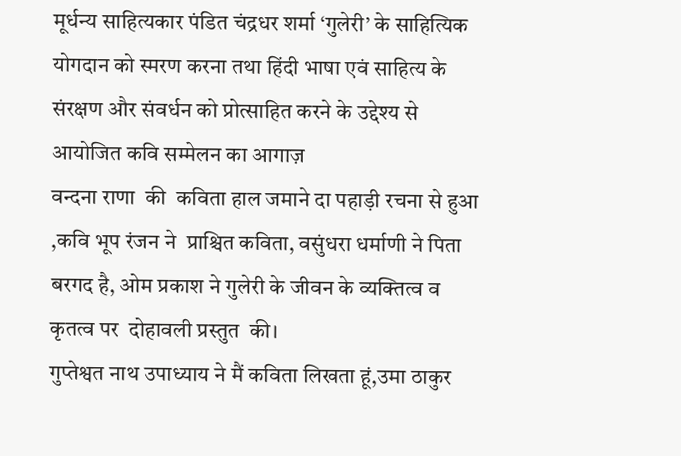मूर्धन्य साहित्यकार पंडित चंद्रधर शर्मा ‘गुलेरी’ के साहित्यिक योगदान को स्मरण करना तथा हिंदी भाषा एवं साहित्य के संरक्षण और संवर्धन को प्रोत्साहित करने के उद्देश्य से आयोजित कवि सम्मेलन का आगाज़
वन्दना राणा  की  कविता हाल जमाने दा पहाड़ी रचना से हुआ ,कवि भूप रंजन ने  प्राश्चित कविता, वसुंधरा धर्माणी ने पिता बरगद है, ओम प्रकाश ने गुलेरी के जीवन के व्यक्तित्व व  कृतत्व पर  दोहावली प्रस्तुत  की।
गुप्तेश्वत नाथ उपाध्याय ने मैं कविता लिखता हूं,उमा ठाकुर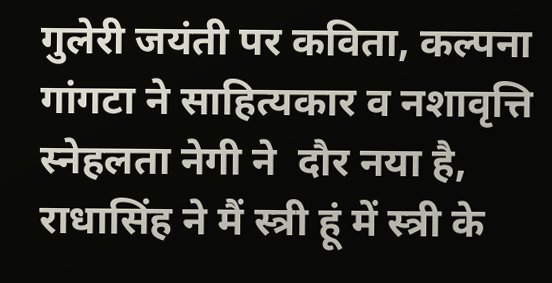गुलेरी जयंती पर कविता, कल्पना गांगटा ने साहित्यकार व नशावृत्ति  स्नेहलता नेगी ने  दौर नया है, राधासिंह ने मैं स्त्री हूं में स्त्री के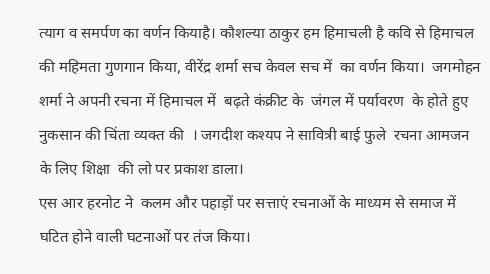त्याग व समर्पण का वर्णन कियाहै। कौशल्या ठाकुर हम हिमाचली है कवि से हिमाचल की महिमता गुणगान किया, वीरेंद्र शर्मा सच केवल सच में  का वर्णन किया।  जगमोहन शर्मा ने अपनी रचना में हिमाचल में  बढ़ते कंक्रीट के  जंगल में पर्यावरण  के होते हुए नुकसान की चिंता व्यक्त की  । जगदीश कश्यप ने सावित्री बाई फुले  रचना आमजन के लिए शिक्षा  की लो पर प्रकाश डाला।
एस आर हरनोट ने  कलम और पहाड़ों पर सत्ताएं रचनाओं के माध्यम से समाज में घटित होने वाली घटनाओं पर तंज किया।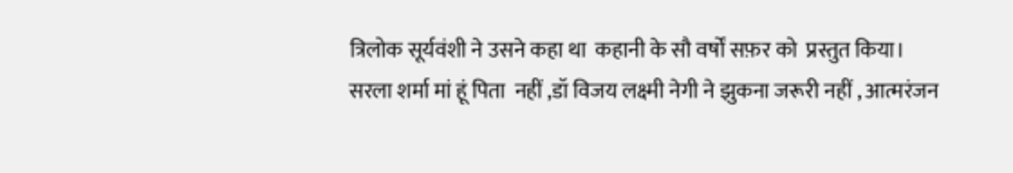त्रिलोक सूर्यवंशी ने उसने कहा था  कहानी के सौ वर्षों सफ़र को  प्रस्तुत किया।
सरला शर्मा मां हूं पिता  नहीं ,डॉ विजय लक्ष्मी नेगी ने झुकना जरूरी नहीं , आत्मरंजन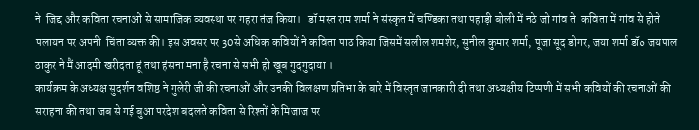ने  जिद्द और कविता रचनाओं से सामाजिक व्यवस्था पर गहरा तंज किया।   डॉ मस्त राम शर्मा ने संस्कृत में चण्डिका तथा पहाड़ी बोली में नठे जो गांव ते  कविता में गांव से होते पलायन पर अपनी  चिंता व्यक्त की। इस अवसर पर 30से अधिक कवियों ने कविता पाठ किया जिसमें सलील शमशेर, सुनील कुमार शर्मा, पूजा सूद डोगर, जया शर्मा डॉ० जयपाल ठाकुर ने मैं आदमी खरीदता हूं तथा हंसना मना है रचना से सभी हो खूब गुदगुदाया ।
कार्यक्रम के अध्यक्ष सुदर्शन वशिष्ठ ने गुलेरी जी की रचनाओं और उनकी विलक्षण प्रतिभा के बारे में विस्तृत जानकारी दी तथा अध्यक्षीय टिप्पणी में सभी कवियों की रचनाओं की सराहना की तथा जब से गई बुआ परदेश बदलते कविता से रिश्तों के मिजाज पर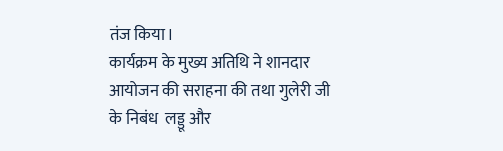तंज किया।
कार्यक्रम के मुख्य अतिथि ने शानदार आयोजन की सराहना की तथा गुलेरी जी के निबंध  लड्डू और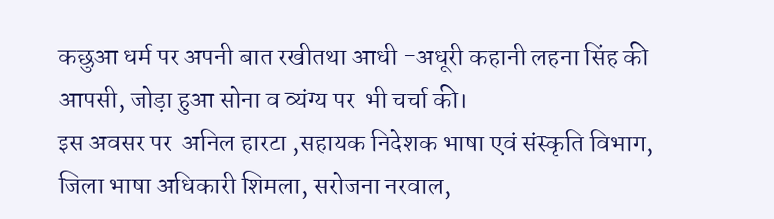कछुआ धर्म पर अपनी बात रखीतथा आधी -अधूरी कहानी लहना सिंह की आपसी, जोड़ा हुआ सोना व व्यंग्य पर  भी चर्चा की।
इस अवसर पर  अनिल हारटा ,सहायक निदेशक भाषा एवं संस्कृति विभाग,  जिला भाषा अधिकारी शिमला, सरोजना नरवाल,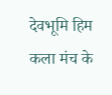देवभूमि हिम कला मंच के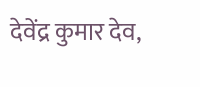देवेंद्र कुमार देव,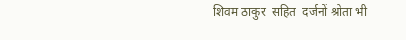शिवम ठाकुर  सहित  दर्जनों श्रोता भी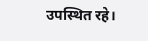उपस्थित रहे।